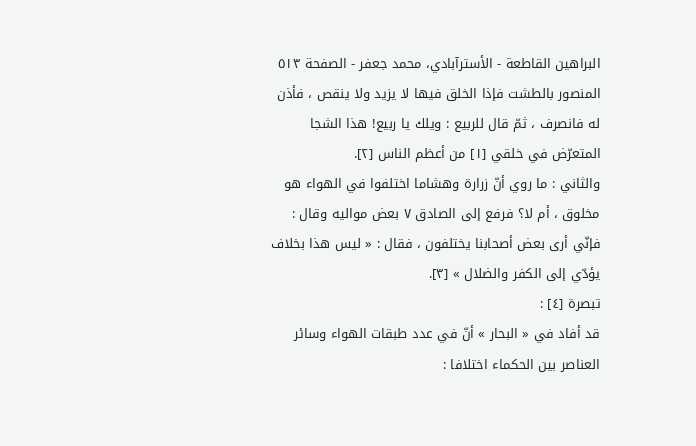البراهين القاطعة - الأسترآبادي، محمد جعفر - الصفحة ٥١٣
المنصور بالطشت فإذا الخلق فيها لا يزيد ولا ينقص ، فأذن له فانصرف ، ثمّ قال للربيع : ويلك يا ربيع! هذا الشجا المتعرّض في خلقي [١] من أعظم الناس [٢].
والثاني : ما روي أنّ زرارة وهشاما اختلفوا في الهواء هو مخلوق ، أم لا؟ فرفع إلى الصادق ٧ بعض مواليه وقال : فإنّي أرى بعض أصحابنا يختلفون ، فقال : « ليس هذا بخلاف يؤدّي إلى الكفر والضلال » [٣].
تبصرة [٤] :
قد أفاد في « البحار » أنّ في عدد طبقات الهواء وسائر العناصر بين الحكماء اختلافا :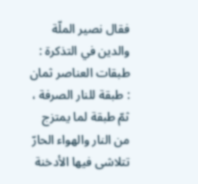فقال نصير الملّة والدين في التذكرة : طبقات العناصر ثمان : طبقة للنار الصرفة ، ثمّ طبقة لما يمتزج من النار والهواء الحارّ تتلاشى فيها الأدخنة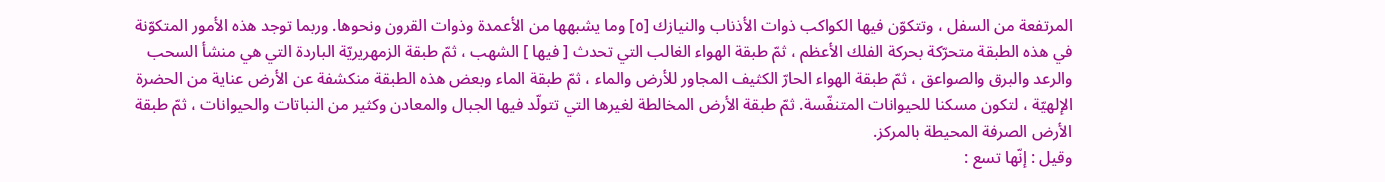المرتفعة من السفل ، وتتكوّن فيها الكواكب ذوات الأذناب والنيازك [٥] وما يشبهها من الأعمدة وذوات القرون ونحوها. وربما توجد هذه الأمور المتكوّنة في هذه الطبقة متحرّكة بحركة الفلك الأعظم ، ثمّ طبقة الهواء الغالب التي تحدث [ فيها ] الشهب ، ثمّ طبقة الزمهريريّة الباردة التي هي منشأ السحب والرعد والبرق والصواعق ، ثمّ طبقة الهواء الحارّ الكثيف المجاور للأرض والماء ، ثمّ طبقة الماء وبعض هذه الطبقة منكشفة عن الأرض عناية من الحضرة الإلهيّة ، لتكون مسكنا للحيوانات المتنفّسة. ثمّ طبقة الأرض المخالطة لغيرها التي تتولّد فيها الجبال والمعادن وكثير من النباتات والحيوانات ، ثمّ طبقة الأرض الصرفة المحيطة بالمركز.
وقيل : إنّها تسع :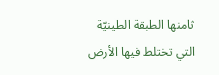ثامنها الطبقة الطينيّة التي تختلط فيها الأرض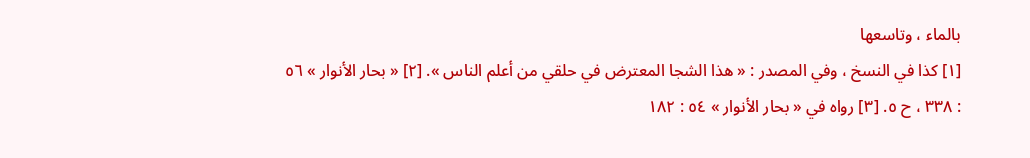بالماء ، وتاسعها
[١] كذا في النسخ ، وفي المصدر : « هذا الشجا المعترض في حلقي من أعلم الناس ». [٢] « بحار الأنوار » ٥٦ : ٣٣٨ ، ح ٥. [٣] رواه في « بحار الأنوار » ٥٤ : ١٨٢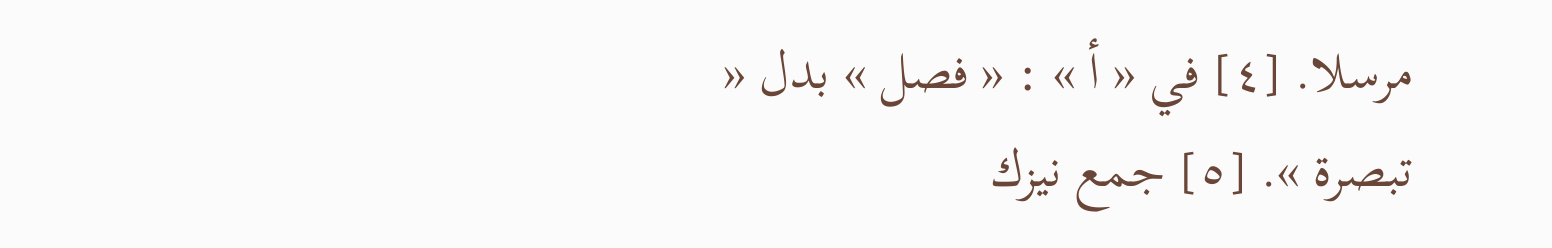مرسلا. [٤] في « أ » : « فصل » بدل « تبصرة ». [٥] جمع نيزك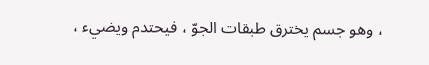، وهو جسم يخترق طبقات الجوّ ، فيحتدم ويضيء ،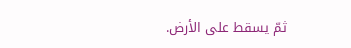ثمّ يسقط على الأرض.